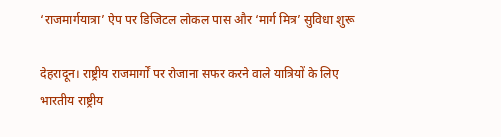‘राजमार्गयात्रा’ ऐप पर डिजिटल लोकल पास और ‘मार्ग मित्र’ सुविधा शुरू

देहरादून। राष्ट्रीय राजमार्गों पर रोजाना सफर करने वाले यात्रियों के लिए भारतीय राष्ट्रीय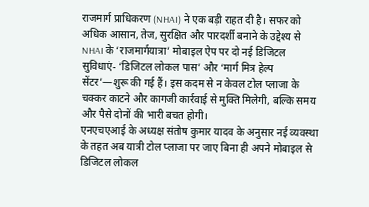राजमार्ग प्राधिकरण (NHAI) ने एक बड़ी राहत दी है। सफर को अधिक आसान, तेज, सुरक्षित और पारदर्शी बनाने के उद्देश्य से NHAI के ‘राजमार्गयात्रा’ मोबाइल ऐप पर दो नई डिजिटल सुविधाएं- ‘डिजिटल लोकल पास’ और ‘मार्ग मित्र हेल्प सेंटर’—शुरू की गई हैं। इस कदम से न केवल टोल प्लाजा के चक्कर काटने और कागजी कार्रवाई से मुक्ति मिलेगी, बल्कि समय और पैसे दोनों की भारी बचत होगी।
एनएचएआई के अध्यक्ष संतोष कुमार यादव के अनुसार नई व्यवस्था के तहत अब यात्री टोल प्लाजा पर जाए बिना ही अपने मोबाइल से डिजिटल लोकल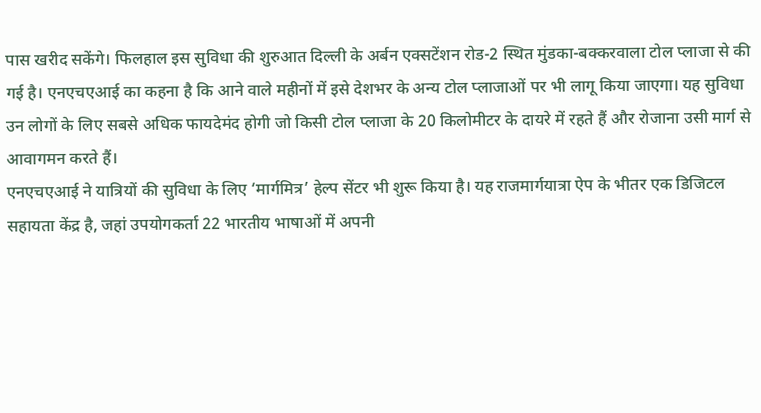पास खरीद सकेंगे। फिलहाल इस सुविधा की शुरुआत दिल्ली के अर्बन एक्सटेंशन रोड-2 स्थित मुंडका-बक्करवाला टोल प्लाजा से की गई है। एनएचएआई का कहना है कि आने वाले महीनों में इसे देशभर के अन्य टोल प्लाजाओं पर भी लागू किया जाएगा। यह सुविधा उन लोगों के लिए सबसे अधिक फायदेमंद होगी जो किसी टोल प्लाजा के 20 किलोमीटर के दायरे में रहते हैं और रोजाना उसी मार्ग से आवागमन करते हैं।
एनएचएआई ने यात्रियों की सुविधा के लिए ‘मार्गमित्र’ हेल्प सेंटर भी शुरू किया है। यह राजमार्गयात्रा ऐप के भीतर एक डिजिटल सहायता केंद्र है, जहां उपयोगकर्ता 22 भारतीय भाषाओं में अपनी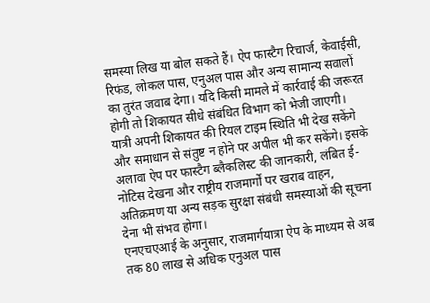समस्या लिख या बोल सकते हैं। ऐप फास्टैग रिचार्ज, केवाईसी, रिफंड, लोकल पास, एनुअल पास और अन्य सामान्य सवालों का तुरंत जवाब देगा। यदि किसी मामले में कार्रवाई की जरूरत होगी तो शिकायत सीधे संबंधित विभाग को भेजी जाएगी। यात्री अपनी शिकायत की रियल टाइम स्थिति भी देख सकेंगे और समाधान से संतुष्ट न होने पर अपील भी कर सकेंगे। इसके अलावा ऐप पर फास्टैग ब्लैकलिस्ट की जानकारी, लंबित ई-नोटिस देखना और राष्ट्रीय राजमार्गों पर खराब वाहन, अतिक्रमण या अन्य सड़क सुरक्षा संबंधी समस्याओं की सूचना देना भी संभव होगा।
एनएचएआई के अनुसार, राजमार्गयात्रा ऐप के माध्यम से अब तक 80 लाख से अधिक एनुअल पास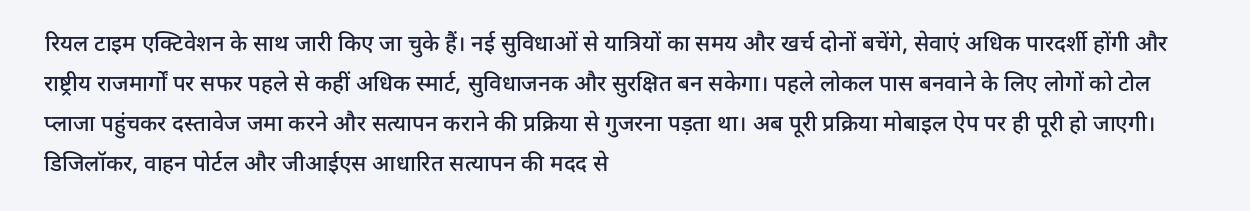रियल टाइम एक्टिवेशन के साथ जारी किए जा चुके हैं। नई सुविधाओं से यात्रियों का समय और खर्च दोनों बचेंगे, सेवाएं अधिक पारदर्शी होंगी और राष्ट्रीय राजमार्गों पर सफर पहले से कहीं अधिक स्मार्ट, सुविधाजनक और सुरक्षित बन सकेगा। पहले लोकल पास बनवाने के लिए लोगों को टोल प्लाजा पहुंचकर दस्तावेज जमा करने और सत्यापन कराने की प्रक्रिया से गुजरना पड़ता था। अब पूरी प्रक्रिया मोबाइल ऐप पर ही पूरी हो जाएगी। डिजिलॉकर, वाहन पोर्टल और जीआईएस आधारित सत्यापन की मदद से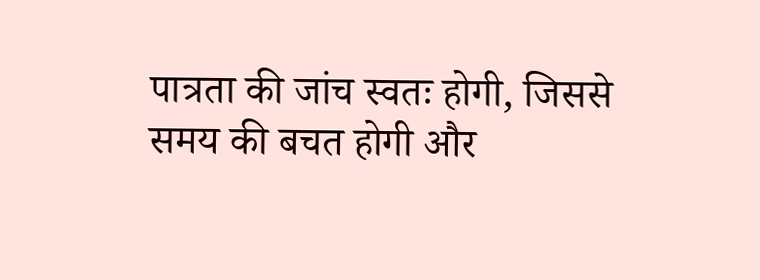पात्रता की जांच स्वतः होगी, जिससे समय की बचत होगी और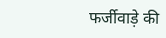फर्जीवाड़े की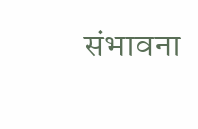संभावना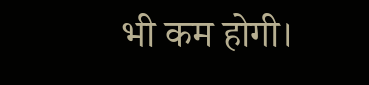भी कम होगी।